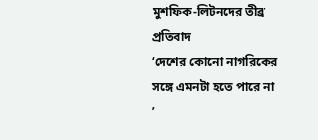মুশফিক-লিটনদের তীব্র প্রতিবাদ
‘দেশের কোনো নাগরিকের সঙ্গে এমনটা হতে পারে না ’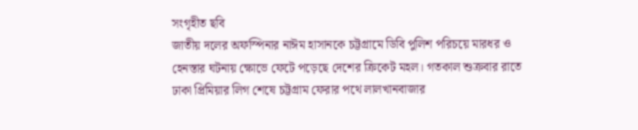সংগৃহীত ছবি
জাতীয় দলের অফস্পিনার নাঈম হাসানকে চট্টগ্রামে ডিবি পুলিশ পরিচয়ে মারধর ও হেনস্তার ঘটনায় ক্ষোভে ফেটে পড়েছে দেশের ক্রিকেট মহল। গতকাল শুক্রবার রাতে ঢাকা প্রিমিয়ার লিগ শেষে চট্টগ্রাম ফেরার পথে লালখানবাজার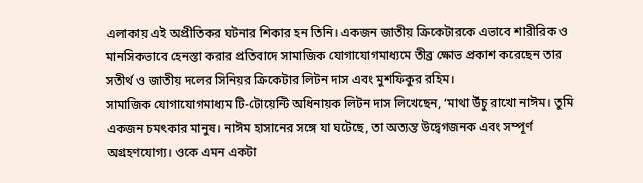এলাকায় এই অপ্রীতিকর ঘটনার শিকার হন তিনি। একজন জাতীয় ক্রিকেটারকে এভাবে শারীরিক ও মানসিকভাবে হেনস্তা করার প্রতিবাদে সামাজিক যোগাযোগমাধ্যমে তীব্র ক্ষোভ প্রকাশ করেছেন তার সতীর্থ ও জাতীয় দলের সিনিয়র ক্রিকেটার লিটন দাস এবং মুশফিকুর রহিম।
সামাজিক যোগাযোগমাধ্যম টি-টোয়েন্টি অধিনায়ক লিটন দাস লিখেছেন, ‘মাথা উঁচু রাখো নাঈম। তুমি একজন চমৎকার মানুষ। নাঈম হাসানের সঙ্গে যা ঘটেছে, তা অত্যন্ত উদ্বেগজনক এবং সম্পূর্ণ অগ্রহণযোগ্য। ওকে এমন একটা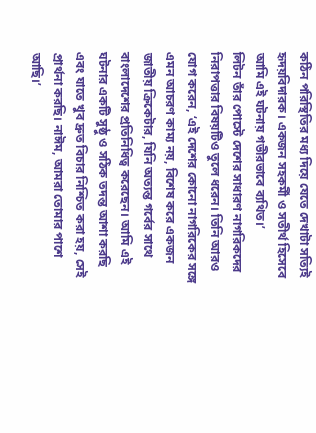কঠিন পরিস্থিতির মধ্য দিয়ে যেতে দেখাটা সত্যিই হৃদয়বিদারক। একজন সহকর্মী ও সতীর্থ হিসেবে আমি এই ঘটনায় গভীরভাবে ব্যথিত।’
লিটন তাঁর পোস্টে দেশের সাধারণ নাগরিকদের নিরাপত্তার বিষয়টিও তুলে ধরেন। তিনি আরও যোগ করেন, ‘এই দেশের কোনো নাগরিকের সঙ্গে এমন আচরণ কাম্য নয়, বিশেষ করে একজন জাতীয় ক্রিকেটার, যিনি অত্যন্ত গর্বের সাথে বাংলাদেশের প্রতিনিধিত্ব করেছেন। আমি এই ঘটনার একটি সুষ্ঠু ও সঠিক তদন্ত আশা করছি এবং যাতে খুব দ্রুত বিচার নিশ্চিত করা হয়, সেই প্রার্থনা করছি। নাঈম, আমরা তোমার পাশে আছি।’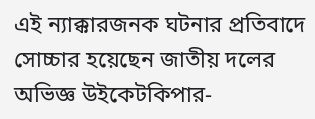এই ন্যাক্কারজনক ঘটনার প্রতিবাদে সোচ্চার হয়েছেন জাতীয় দলের অভিজ্ঞ উইকেটকিপার-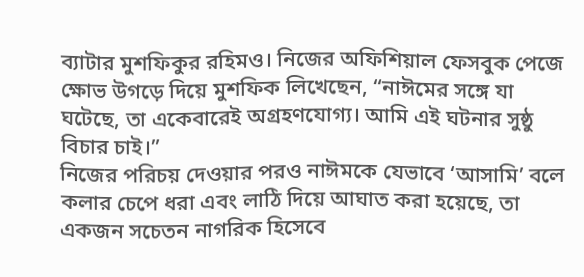ব্যাটার মুশফিকুর রহিমও। নিজের অফিশিয়াল ফেসবুক পেজে ক্ষোভ উগড়ে দিয়ে মুশফিক লিখেছেন, “নাঈমের সঙ্গে যা ঘটেছে, তা একেবারেই অগ্রহণযোগ্য। আমি এই ঘটনার সুষ্ঠু বিচার চাই।”
নিজের পরিচয় দেওয়ার পরও নাঈমকে যেভাবে ‘আসামি’ বলে কলার চেপে ধরা এবং লাঠি দিয়ে আঘাত করা হয়েছে, তা একজন সচেতন নাগরিক হিসেবে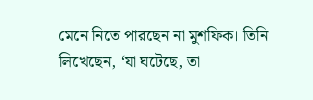মেনে নিতে পারছেন না মুশফিক। তিনি লিখেছেন, ‘যা ঘটেছে, তা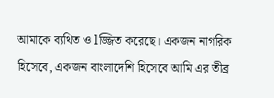আমাকে ব্যথিত ও lজ্জিত করেছে। একজন নাগরিক হিসেবে, একজন বাংলাদেশি হিসেবে আমি এর তীব্র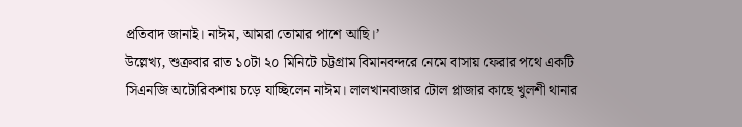প্রতিবাদ জানাই। নাঈম, আমরা তোমার পাশে আছি।’
উল্লেখ্য, শুক্রবার রাত ১০টা ২০ মিনিটে চট্টগ্রাম বিমানবন্দরে নেমে বাসায় ফেরার পথে একটি সিএনজি অটোরিকশায় চড়ে যাচ্ছিলেন নাঈম। লালখানবাজার টোল প্লাজার কাছে খুলশী থানার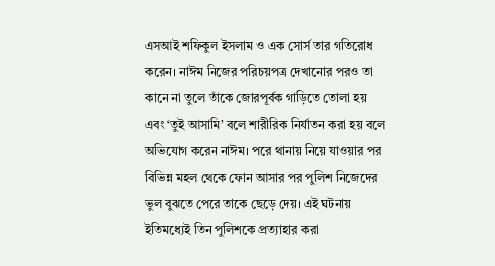এসআই শফিকুল ইসলাম ও এক সোর্স তার গতিরোধ করেন। নাঈম নিজের পরিচয়পত্র দেখানোর পরও তা কানে না তুলে তাঁকে জোরপূর্বক গাড়িতে তোলা হয় এবং ‘তুই আসামি’ বলে শারীরিক নির্যাতন করা হয় বলে অভিযোগ করেন নাঈম। পরে থানায় নিয়ে যাওয়ার পর বিভিন্ন মহল থেকে ফোন আসার পর পুলিশ নিজেদের ভুল বুঝতে পেরে তাকে ছেড়ে দেয়। এই ঘটনায় ইতিমধ্যেই তিন পুলিশকে প্রত্যাহার করা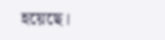হয়েছে।